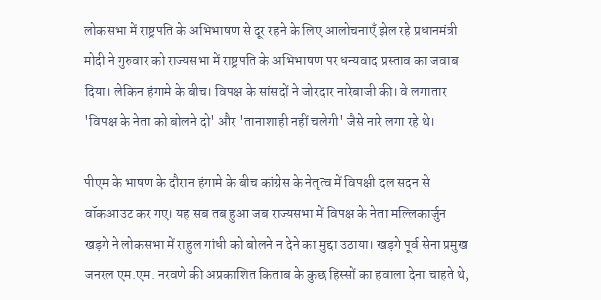लोकसभा में राष्ट्रपति के अभिभाषण से दूर रहने के लिए आलोचनाएँ झेल रहे प्रधानमंत्री मोदी ने गुरुवार को राज्यसभा में राष्ट्रपति के अभिभाषण पर धन्यवाद प्रस्ताव का जवाब दिया। लेकिन हंगामे के बीच। विपक्ष के सांसदों ने जोरदार नारेबाजी की। वे लगातार 'विपक्ष के नेता को बोलने दो' और 'तानाशाही नहीं चलेगी' जैसे नारे लगा रहे थे।

पीएम के भाषण के दौरान हंगामे के बीच कांग्रेस के नेतृत्व में विपक्षी दल सदन से वॉकआउट कर गए। यह सब तब हुआ जब राज्यसभा में विपक्ष के नेता मल्लिकार्जुन खड़गे ने लोकसभा में राहुल गांधी को बोलने न देने का मुद्दा उठाया। खड़गे पूर्व सेना प्रमुख जनरल एम.एम. नरवणे की अप्रकाशित किताब के कुछ हिस्सों का हवाला देना चाहते थे,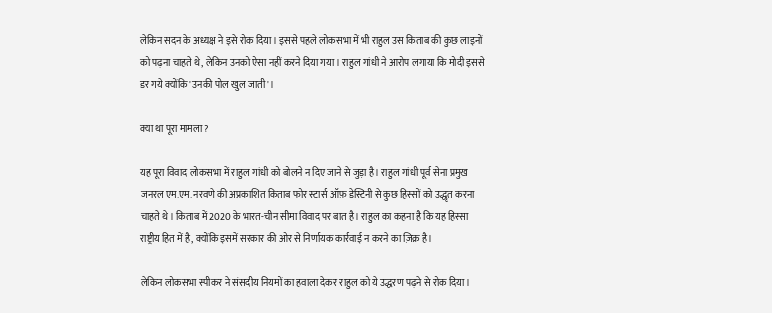लेकिन सदन के अध्यक्ष ने इसे रोक दिया। इससे पहले लोकसभा में भी राहुल उस किताब की कुछ लाइनों को पढ़ना चाहते थे, लेकिन उनको ऐसा नहीं करने दिया गया। राहुल गांधी ने आरोप लगाया कि मोदी इससे डर गये क्योंकि 'उनकी पोल खुल जाती'।

क्या था पूरा मामला?

यह पूरा विवाद लोकसभा में राहुल गांधी को बोलने न दिए जाने से जुड़ा है। राहुल गांधी पूर्व सेना प्रमुख जनरल एम.एम. नरवणे की अप्रकाशित किताब फोर स्टार्स ऑफ़ डेस्टिनी से कुछ हिस्सों को उद्धृत करना चाहते थे। किताब में 2020 के भारत-चीन सीमा विवाद पर बात है। राहुल का कहना है कि यह हिस्सा राष्ट्रीय हित में है, क्योंकि इसमें सरकार की ओर से निर्णायक कार्रवाई न करने का ज़िक्र है।

लेकिन लोकसभा स्पीकर ने संसदीय नियमों का हवाला देकर राहुल को ये उद्धरण पढ़ने से रोक दिया।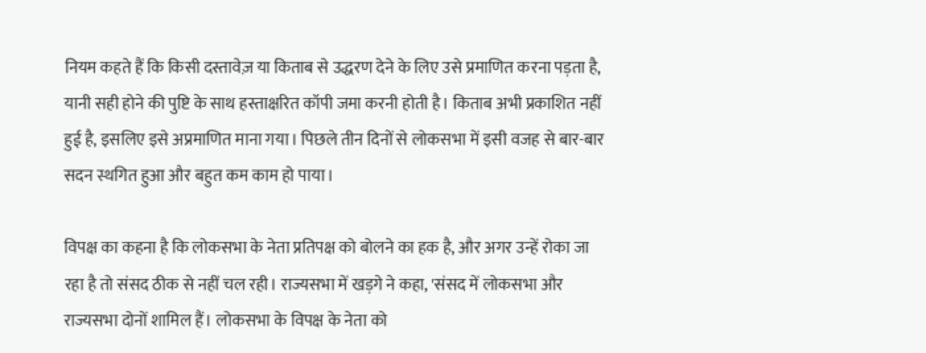नियम कहते हैं कि किसी दस्तावेज़ या किताब से उद्धरण देने के लिए उसे प्रमाणित करना पड़ता है, यानी सही होने की पुष्टि के साथ हस्ताक्षरित कॉपी जमा करनी होती है। किताब अभी प्रकाशित नहीं हुई है, इसलिए इसे अप्रमाणित माना गया। पिछले तीन दिनों से लोकसभा में इसी वजह से बार-बार सदन स्थगित हुआ और बहुत कम काम हो पाया।

विपक्ष का कहना है कि लोकसभा के नेता प्रतिपक्ष को बोलने का हक है, और अगर उन्हें रोका जा रहा है तो संसद ठीक से नहीं चल रही। राज्यसभा में खड़गे ने कहा, 'संसद में लोकसभा और राज्यसभा दोनों शामिल हैं। लोकसभा के विपक्ष के नेता को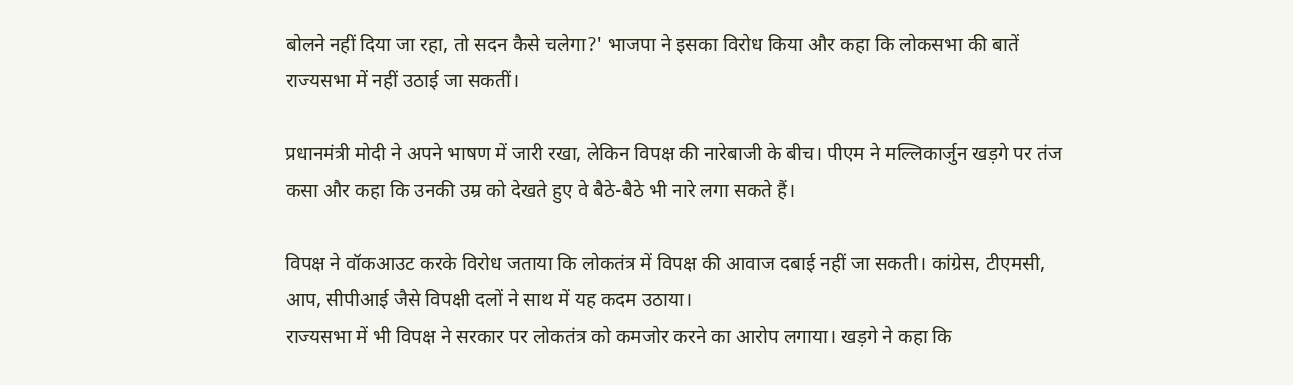बोलने नहीं दिया जा रहा, तो सदन कैसे चलेगा?' भाजपा ने इसका विरोध किया और कहा कि लोकसभा की बातें राज्यसभा में नहीं उठाई जा सकतीं।

प्रधानमंत्री मोदी ने अपने भाषण में जारी रखा, लेकिन विपक्ष की नारेबाजी के बीच। पीएम ने मल्लिकार्जुन खड़गे पर तंज कसा और कहा कि उनकी उम्र को देखते हुए वे बैठे-बैठे भी नारे लगा सकते हैं।

विपक्ष ने वॉकआउट करके विरोध जताया कि लोकतंत्र में विपक्ष की आवाज दबाई नहीं जा सकती। कांग्रेस, टीएमसी, आप, सीपीआई जैसे विपक्षी दलों ने साथ में यह कदम उठाया।
राज्यसभा में भी विपक्ष ने सरकार पर लोकतंत्र को कमजोर करने का आरोप लगाया। खड़गे ने कहा कि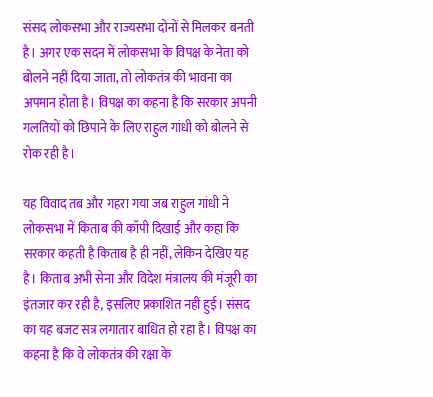संसद लोकसभा और राज्यसभा दोनों से मिलकर बनती है। अगर एक सदन में लोकसभा के विपक्ष के नेता को बोलने नहीं दिया जाता, तो लोकतंत्र की भावना का अपमान होता है। विपक्ष का कहना है कि सरकार अपनी गलतियों को छिपाने के लिए राहुल गांधी को बोलने से रोक रही है।

यह विवाद तब और गहरा गया जब राहुल गांधी ने लोकसभा में किताब की कॉपी दिखाई और कहा कि सरकार कहती है किताब है ही नहीं, लेकिन देखिए यह है। किताब अभी सेना और विदेश मंत्रालय की मंजूरी का इंतजार कर रही है, इसलिए प्रकाशित नहीं हुई। संसद का यह बजट सत्र लगातार बाधित हो रहा है। विपक्ष का कहना है कि वे लोकतंत्र की रक्षा के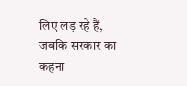लिए लड़ रहे हैं, जबकि सरकार का कहना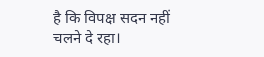है कि विपक्ष सदन नहीं चलने दे रहा।